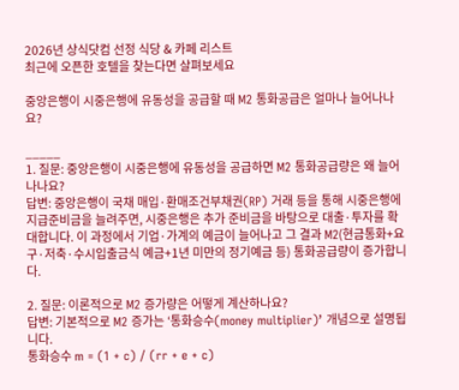2026년 상식닷컴 선정 식당 & 카페 리스트
최근에 오픈한 호텔을 찾는다면 살펴보세요

중앙은행이 시중은행에 유동성을 공급할 때 M2 통화공급은 얼마나 늘어나나요?

_____
1. 질문: 중앙은행이 시중은행에 유동성을 공급하면 M2 통화공급량은 왜 늘어나나요?
답변: 중앙은행이 국채 매입·환매조건부채권(RP) 거래 등을 통해 시중은행에 지급준비금을 늘려주면, 시중은행은 추가 준비금을 바탕으로 대출·투자를 확대합니다. 이 과정에서 기업·가계의 예금이 늘어나고 그 결과 M2(현금통화+요구·저축·수시입출금식 예금+1년 미만의 정기예금 등) 통화공급량이 증가합니다.

2. 질문: 이론적으로 M2 증가량은 어떻게 계산하나요?
답변: 기본적으로 M2 증가는 ‘통화승수(money multiplier)’ 개념으로 설명됩니다.
통화승수 m = (1 + c) / (rr + e + c)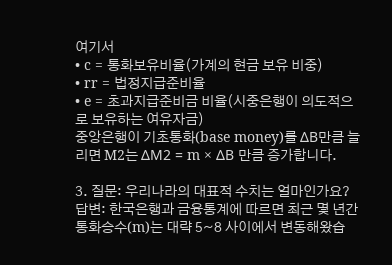여기서
• c = 통화보유비율(가계의 현금 보유 비중)
• rr = 법정지급준비율
• e = 초과지급준비금 비율(시중은행이 의도적으로 보유하는 여유자금)
중앙은행이 기초통화(base money)를 ΔB만큼 늘리면 M2는 ΔM2 = m × ΔB 만큼 증가합니다.

3. 질문: 우리나라의 대표적 수치는 얼마인가요?
답변: 한국은행과 금융통계에 따르면 최근 몇 년간 통화승수(m)는 대략 5~8 사이에서 변동해왔습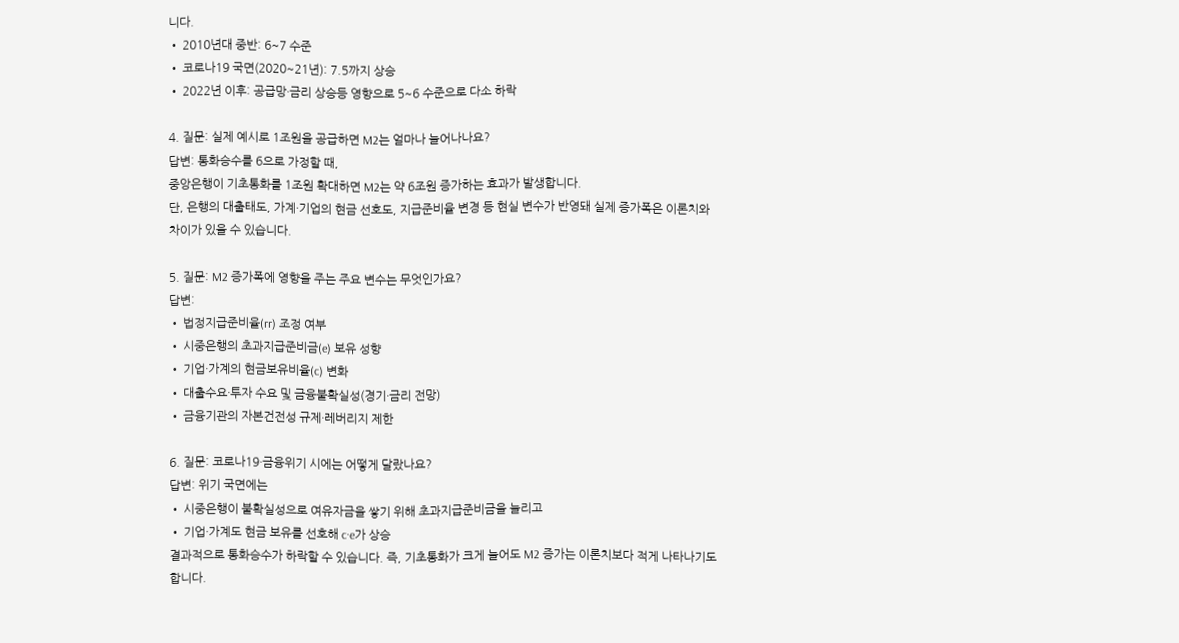니다.
• 2010년대 중반: 6~7 수준
• 코로나19 국면(2020~21년): 7.5까지 상승
• 2022년 이후: 공급망·금리 상승등 영향으로 5~6 수준으로 다소 하락

4. 질문: 실제 예시로 1조원을 공급하면 M2는 얼마나 늘어나나요?
답변: 통화승수를 6으로 가정할 때,
중앙은행이 기초통화를 1조원 확대하면 M2는 약 6조원 증가하는 효과가 발생합니다.
단, 은행의 대출태도, 가계·기업의 현금 선호도, 지급준비율 변경 등 현실 변수가 반영돼 실제 증가폭은 이론치와 차이가 있을 수 있습니다.

5. 질문: M2 증가폭에 영향을 주는 주요 변수는 무엇인가요?
답변:
• 법정지급준비율(rr) 조정 여부
• 시중은행의 초과지급준비금(e) 보유 성향
• 기업·가계의 현금보유비율(c) 변화
• 대출수요·투자 수요 및 금융불확실성(경기·금리 전망)
• 금융기관의 자본건전성 규제·레버리지 제한

6. 질문: 코로나19·금융위기 시에는 어떻게 달랐나요?
답변: 위기 국면에는
• 시중은행이 불확실성으로 여유자금을 쌓기 위해 초과지급준비금을 늘리고
• 기업·가계도 현금 보유를 선호해 c·e가 상승
결과적으로 통화승수가 하락할 수 있습니다. 즉, 기초통화가 크게 늘어도 M2 증가는 이론치보다 적게 나타나기도 합니다.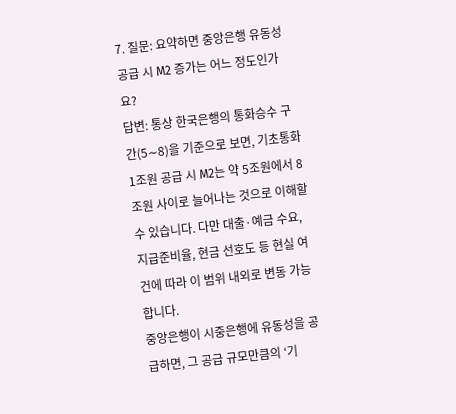7. 질문: 요약하면 중앙은행 유동성 공급 시 M2 증가는 어느 정도인가요?
답변: 통상 한국은행의 통화승수 구간(5∼8)을 기준으로 보면, 기초통화 1조원 공급 시 M2는 약 5조원에서 8조원 사이로 늘어나는 것으로 이해할 수 있습니다. 다만 대출·예금 수요, 지급준비율, 현금 선호도 등 현실 여건에 따라 이 범위 내외로 변동 가능합니다.
중앙은행이 시중은행에 유동성을 공급하면, 그 공급 규모만큼의 ‘기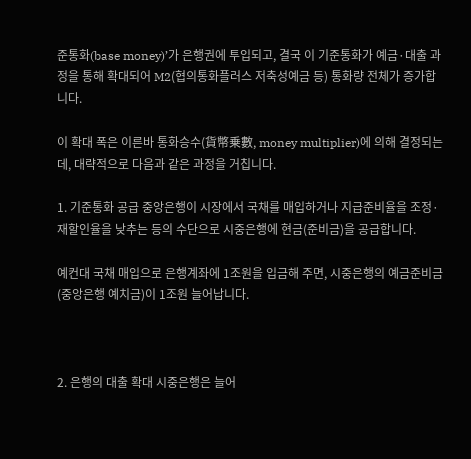준통화(base money)’가 은행권에 투입되고, 결국 이 기준통화가 예금·대출 과정을 통해 확대되어 M2(협의통화플러스 저축성예금 등) 통화량 전체가 증가합니다.

이 확대 폭은 이른바 통화승수(貨幣乗數, money multiplier)에 의해 결정되는데, 대략적으로 다음과 같은 과정을 거칩니다.

1. 기준통화 공급 중앙은행이 시장에서 국채를 매입하거나 지급준비율을 조정·재할인율을 낮추는 등의 수단으로 시중은행에 현금(준비금)을 공급합니다.

예컨대 국채 매입으로 은행계좌에 1조원을 입금해 주면, 시중은행의 예금준비금(중앙은행 예치금)이 1조원 늘어납니다.



2. 은행의 대출 확대 시중은행은 늘어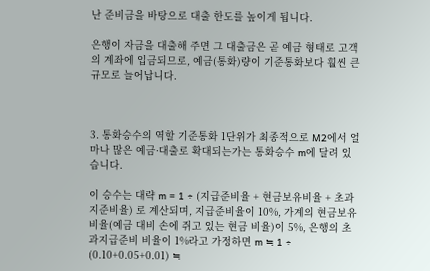난 준비금을 바탕으로 대출 한도를 높이게 됩니다.

은행이 자금을 대출해 주면 그 대출금은 곧 예금 형태로 고객의 계좌에 입금되므로, 예금(통화)량이 기준통화보다 훨씬 큰 규모로 늘어납니다.



3. 통화승수의 역할 기준통화 1단위가 최종적으로 M2에서 얼마나 많은 예금·대출로 확대되는가는 통화승수 m에 달려 있습니다.

이 승수는 대략 m = 1 ÷ (지급준비율 + 현금보유비율 + 초과지준비율) 로 계산되며, 지급준비율이 10%, 가계의 현금보유비율(예금 대비 손에 쥐고 있는 현금 비율)이 5%, 은행의 초과지급준비 비율이 1%라고 가정하면 m ≒ 1 ÷ (0.10+0.05+0.01) ≒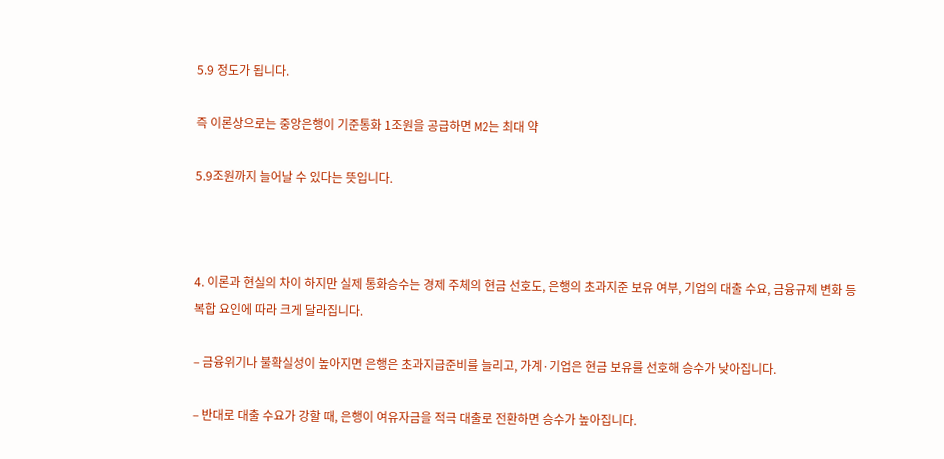5.9 정도가 됩니다.

즉 이론상으로는 중앙은행이 기준통화 1조원을 공급하면 M2는 최대 약

5.9조원까지 늘어날 수 있다는 뜻입니다.



4. 이론과 현실의 차이 하지만 실제 통화승수는 경제 주체의 현금 선호도, 은행의 초과지준 보유 여부, 기업의 대출 수요, 금융규제 변화 등 복합 요인에 따라 크게 달라집니다.

– 금융위기나 불확실성이 높아지면 은행은 초과지급준비를 늘리고, 가계·기업은 현금 보유를 선호해 승수가 낮아집니다.

– 반대로 대출 수요가 강할 때, 은행이 여유자금을 적극 대출로 전환하면 승수가 높아집니다.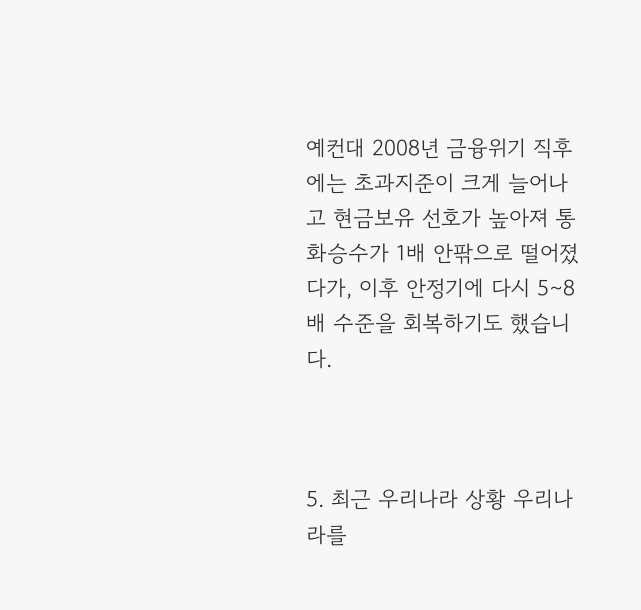예컨대 2008년 금융위기 직후에는 초과지준이 크게 늘어나고 현금보유 선호가 높아져 통화승수가 1배 안팎으로 떨어졌다가, 이후 안정기에 다시 5∼8배 수준을 회복하기도 했습니다.



5. 최근 우리나라 상황 우리나라를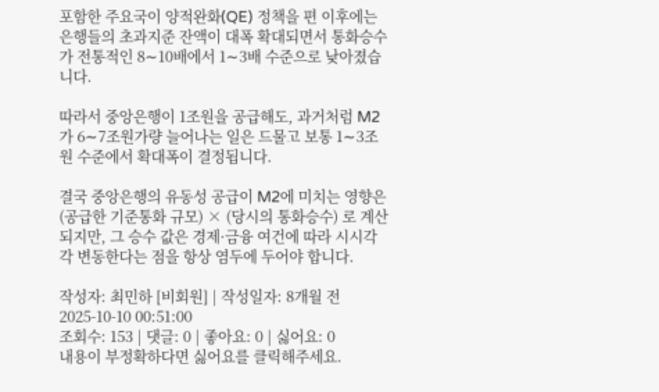포함한 주요국이 양적완화(QE) 정책을 편 이후에는 은행들의 초과지준 잔액이 대폭 확대되면서 통화승수가 전통적인 8∼10배에서 1∼3배 수준으로 낮아졌습니다.

따라서 중앙은행이 1조원을 공급해도, 과거처럼 M2가 6∼7조원가량 늘어나는 일은 드물고 보통 1∼3조원 수준에서 확대폭이 결정됩니다.

결국 중앙은행의 유동성 공급이 M2에 미치는 영향은 (공급한 기준통화 규모) × (당시의 통화승수) 로 계산되지만, 그 승수 값은 경제·금융 여건에 따라 시시각각 변동한다는 점을 항상 염두에 두어야 합니다.

작성자: 최민하 [비회원] | 작성일자: 8개월 전 2025-10-10 00:51:00
조회수: 153 | 댓글: 0 | 좋아요: 0 | 싫어요: 0
내용이 부정확하다면 싫어요를 클릭해주세요.